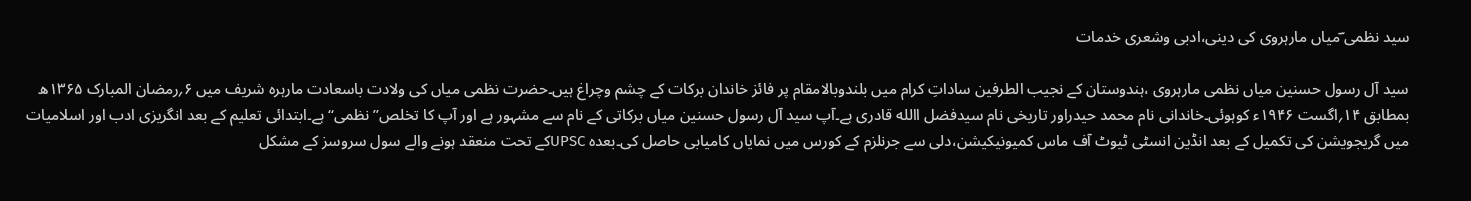سید نظمی ؔمیاں مارہروی کی دینی،ادبی وشعری خدمات

سید آل رسول حسنین میاں نظمی مارہروی ،ہندوستان کے نجیب الطرفین ساداتِ کرام میں بلندوبالامقام پر فائز خاندان برکات کے چشم وچراغ ہیں۔حضرت نظمی میاں کی ولادت باسعادت مارہرہ شریف میں ۶؍رمضان المبارک ۱۳۶۵ھ بمطابق ۱۴؍اگست ۱۹۴۶ء کوہوئی۔خاندانی نام محمد حیدراور تاریخی نام سیدفضل االله قادری ہے۔آپ سید آل رسول حسنین میاں برکاتی کے نام سے مشہور ہے اور آپ کا تخلص’’نظمی‘‘ہے۔ابتدائی تعلیم کے بعد انگریزی ادب اور اسلامیات میں گریجویشن کی تکمیل کے بعد انڈین انسٹی ٹیوٹ آف ماس کمیونیکیشن،دلی سے جرنلزم کے کورس میں نمایاں کامیابی حاصل کی۔بعدہ UPSCکے تحت منعقد ہونے والے سول سروسز کے مشکل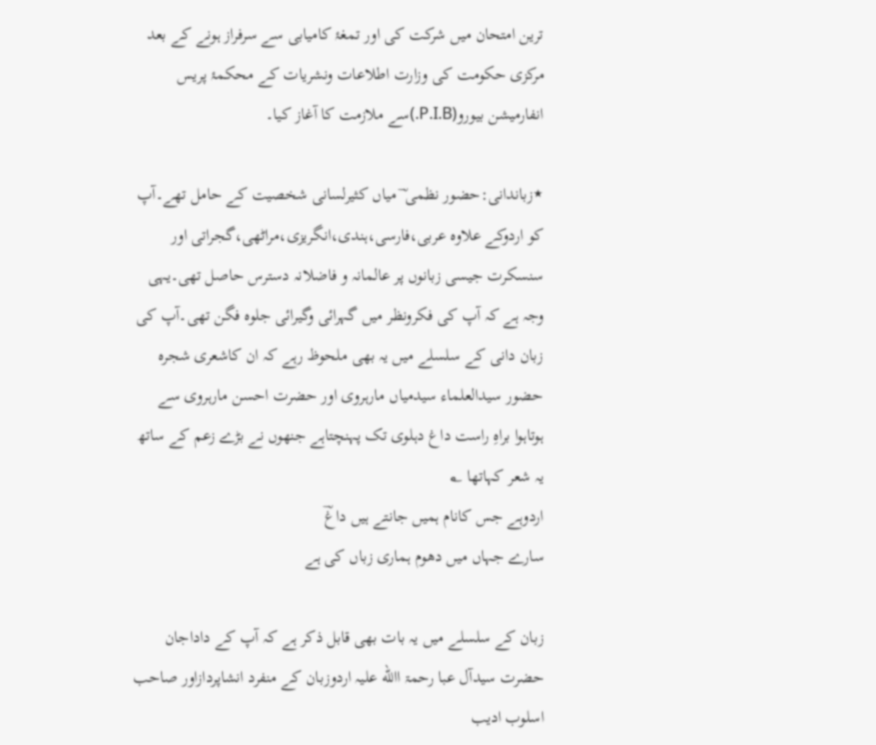ترین امتحان میں شرکت کی اور تمغۂ کامیابی سے سرفراز ہونے کے بعد مرکزی حکومت کی وزارت اطلاعات ونشریات کے محکمۂ پریس انفارمیشن بیورو(P.I.B.)سے ملازمت کا آغاز کیا۔

٭زباندانی:حضور نظمی ؔ میاں کثیرلسانی شخصیت کے حامل تھے۔آپ کو اردوکے علاوہ عربی،فارسی،ہندی،انگریزی،مراٹھی،گجراتی اور سنسکرت جیسی زبانوں پر عالمانہ و فاضلانہ دسترس حاصل تھی۔یہی وجہ ہے کہ آپ کی فکرونظر میں گہرائی وگیرائی جلوہ فگن تھی۔آپ کی زبان دانی کے سلسلے میں یہ بھی ملحوظ رہے کہ ان کاشعری شجرہ حضور سیدالعلماء سیدمیاں مارہروی اور حضرت احسن مارہروی سے ہوتاہوا براہِ راست داغ دہلوی تک پہنچتاہے جنھوں نے بڑے زعم کے ساتھ یہ شعر کہاتھا ؂
اردوہے جس کانام ہمیں جانتے ہیں داغؔ
سارے جہاں میں دھوم ہماری زباں کی ہے

زبان کے سلسلے میں یہ بات بھی قابل ذکر ہے کہ آپ کے داداجان حضرت سیدآل عبا رحمۃ االله علیہ اردوزبان کے منفرد انشاپردازاور صاحب اسلوب ادیب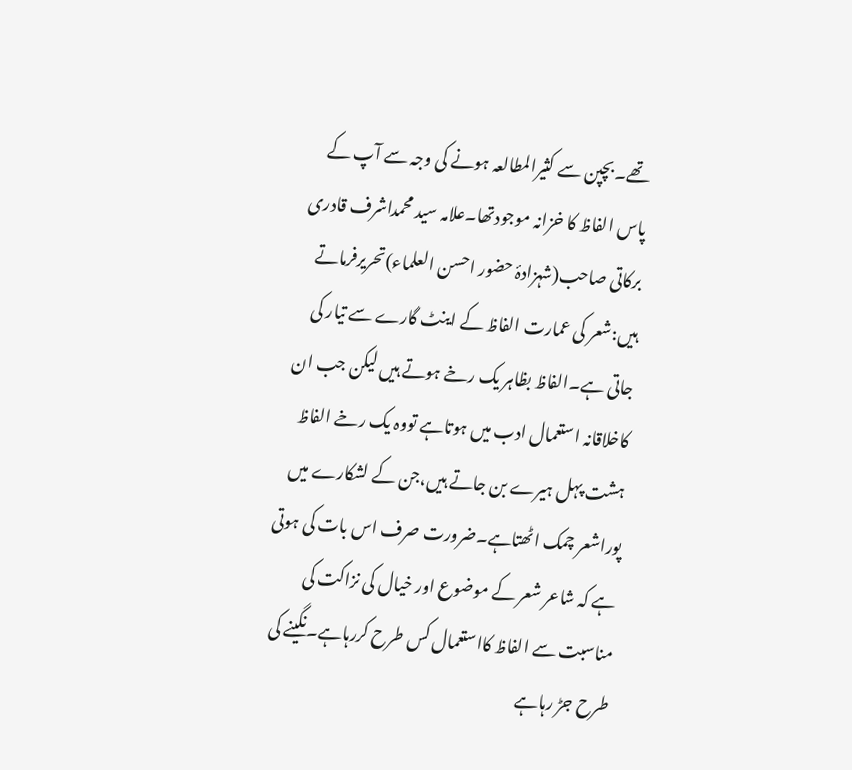تھے۔بچپن سے کثیرالمطالعہ ہونے کی وجہ سے آپ کے پاس الفاظ کا خزانہ موجودتھا۔علامہ سید محمداشرف قادری برکاتی صاحب(شہزادۂ حضور احسن العلماء)تحریرفرماتے ہیں:شعر کی عمارت الفاظ کے اینٹ گارے سے تیار کی جاتی ہے۔الفاظ بظاہر یک رخے ہوتے ہیں لیکن جب ان کاخلاقانہ استعمال ادب میں ہوتاہے تووہ یک رخے الفاظ ہشت پہل ہیرے بن جاتے ہیں،جن کے لشکارے میں پوراشعر چمک اٹھتاہے۔ضرورت صرف اس بات کی ہوتی ہے کہ شاعر شعر کے موضوع اور خیال کی نزاکت کی مناسبت سے الفاظ کااستعمال کس طرح کررہاہے۔نگینے کی طرح جڑ رہاہے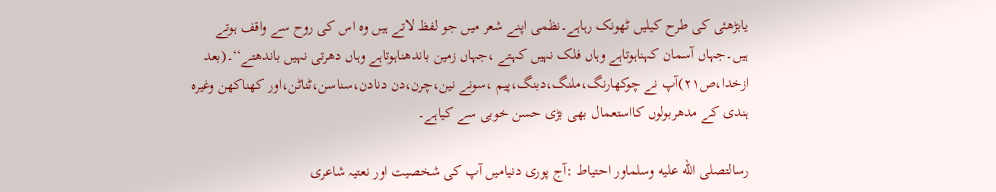یابڑھئی کی طرح کیلیں ٹھونک رہاہے۔نظمی اپنے شعر میں جو لفظ لاتے ہیں وہ اس کی روح سے واقف ہوتے ہیں۔جہاں آسمان کہناہوتاہے وہاں فلک نہیں کہتے ،جہاں زمین باندھناہوتاہے وہاں دھرتی نہیں باندھتے‘‘۔(بعد ازخدا،ص۲۱)آپ نے چوکھارنگ،ملنگ،دبنگ،پیم ،سونے نین،چرن،دن دنادن،سناسن،ٹناٹن،اور کھناکھن وغیرہ ہندی کے مدھربولوں کااستعمال بھی بڑی حسن خوبی سے کیاہے۔

رسالتصلى الله عليه وسلماور احتیاط :آج پوری دنیامیں آپ کی شخصیت اور نعتیہ شاعری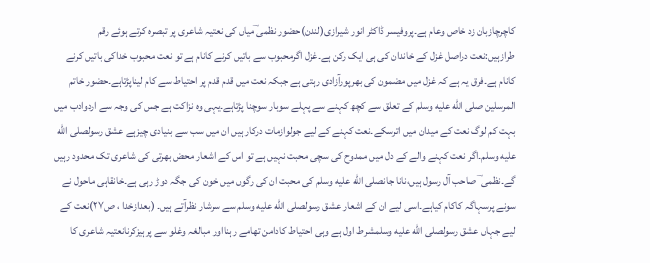کاچرچازبان زد خاص وعام ہے۔پروفیسر ڈاکٹر انور شیرازی(لندن)حضور نظمی ؔمیاں کی نعتیہ شاعری پر تبصرہ کرتے ہوئے رقم طرازہیں:نعت دراصل غزل کے خاندان کی ہی ایک رکن ہے۔غزل اگرمحبوب سے باتیں کرنے کانام ہے تو نعت محبوب خداکی باتیں کرنے کانام ہے۔فرق یہ ہے کہ غزل میں مضمون کی بھرپورآزادی رہتی ہے جبکہ نعت میں قدم قدم پر احتیاط سے کام لیناپڑتاہے۔حضور خاتم المرسلین صلى الله عليه وسلم کے تعلق سے کچھ کہنے سے پہلے سوبار سوچنا پڑتاہے۔یہی وہ نزاکت ہے جس کی وجہ سے اردوادب میں بہت کم لوگ نعت کے میدان میں اترسکے۔نعت کہنے کے لیے جولوازمات درکار ہیں ان میں سب سے بنیادی چیزہے عشق رسولصلى الله عليه وسلم۔اگر نعت کہنے والے کے دل میں ممدوح کی سچی محبت نہیں ہے تو اس کے اشعار محض بھرتی کی شاعری تک محدود رہیں گے۔نظمی ؔ صاحب آل رسول ہیں،نانا جانصلى الله عليه وسلم کی محبت ان کی رگوں میں خون کی جگہ دوڑ رہی ہے۔خانقاہی ماحول نے سونے پرسہاگہ کاکام کیاہے۔اسی لیے ان کے اشعار عشق رسولصلى الله عليه وسلم سے سرشار نظرآتے ہیں۔ (بعدازخدا ، ص۲۷)نعت کے لیے جہاں عشق رسولصلى الله عليه وسلمشرط اول ہے وہی احتیاط کادامن تھامے رہنااور مبالغہ وغلو سے پرہیزکرنانعتیہ شاعری کا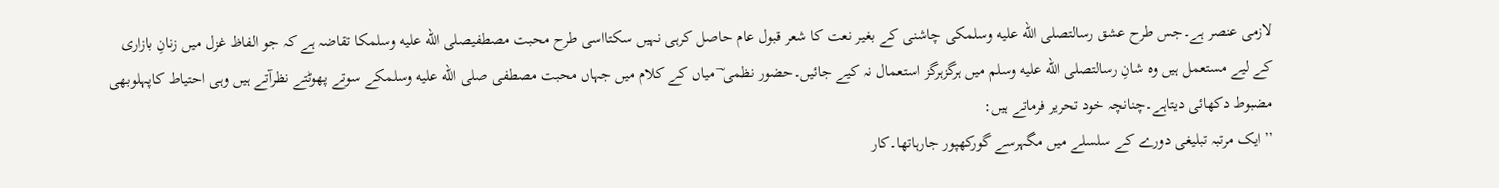لازمی عنصر ہے۔جس طرح عشق رسالتصلى الله عليه وسلمکی چاشنی کے بغیر نعت کا شعر قبول عام حاصل کرہی نہیں سکتااسی طرح محبت مصطفیصلى الله عليه وسلمکا تقاضہ ہے کہ جو الفاظ غزل میں زنانِ بازاری کے لیے مستعمل ہیں وہ شانِ رسالتصلى الله عليه وسلم میں ہرگزہرگز استعمال نہ کیے جائیں۔حضور نظمی ؔ میاں کے کلام میں جہاں محبت مصطفی صلى الله عليه وسلمکے سوتے پھوٹتے نظرآتے ہیں وہی احتیاط کاپہلوبھی مضبوط دکھائی دیتاہے۔چنانچہ خود تحریر فرماتے ہیں:
’’ایک مرتبہ تبلیغی دورے کے سلسلے میں مگہرسے گورکھپور جارہاتھا۔کار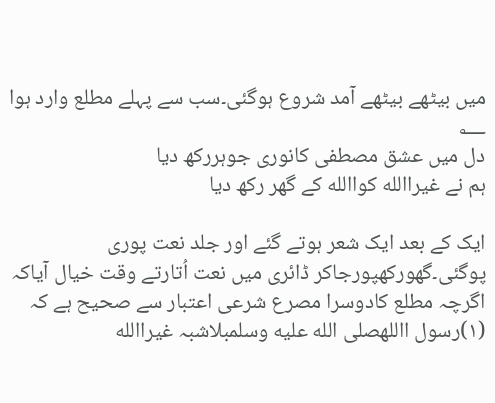میں بیٹھے بیٹھے آمد شروع ہوگئی۔سب سے پہلے مطلع وارد ہوا ؂
دل میں عشق مصطفی کانوری جوہررکھ دیا
ہم نے غیراالله کواالله کے گھر رکھ دیا

ایک کے بعد ایک شعر ہوتے گئے اور جلد نعت پوری پوگئی۔گھورکھپورجاکر ڈائری میں نعت اُتارتے وقت خیال آیاکہ اگرچہ مطلع کادوسرا مصرع شرعی اعتبار سے صحیح ہے کہ
(۱)رسول االلهصلى الله عليه وسلمبلاشبہ غیراالله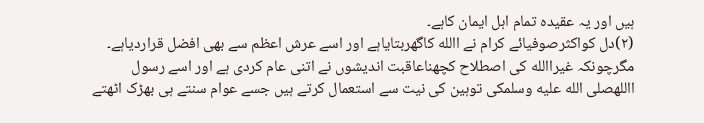ہیں اور یہ عقیدہ تمام اہل ایمان کاہے۔
(۲)دل کواکثرصوفیائے کرام نے االله کاگھربتایاہے اور اسے عرش اعظم سے بھی افضل قراردیاہے۔
مگرچونکہ غیراالله کی اصطلاح کچھناعاقبت اندیشوں نے اتنی عام کردی ہے اور اسے رسول االلهصلى الله عليه وسلمکی توہین کی نیت سے استعمال کرتے ہیں جسے عوام سنتے ہی بھڑک اٹھتے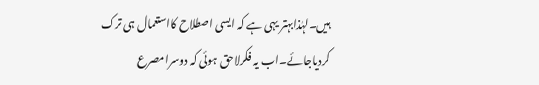ہیں۔لہٰذابہتر یہی ہے کہ ایسی اصطلاح کااستعمال ہی ترک کردیاجائے۔اب یہ فکرلاحق ہوئی کہ دوسرامصرع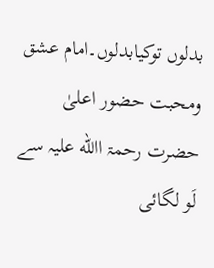بدلوں توکیابدلوں۔امام عشق ومحبت حضور اعلیٰ حضرت رحمۃ االله علیہ سے لَو لگائی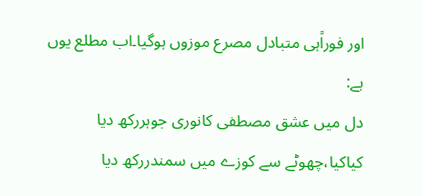اور فوراًہی متبادل مصرع موزوں ہوگیا۔اب مطلع یوں ہے:
دل میں عشق مصطفی کانوری جوہررکھ دیا
کیاکیا،چھوٹے سے کوزے میں سمندررکھ دیا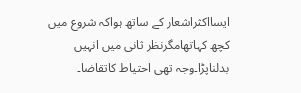ایسااکثراشعار کے ساتھ ہواکہ شروع میں کچھ کہاتھامگرنظر ثانی میں انہیں بدلناپڑا۔وجہ تھی احتیاط کاتقاضا۔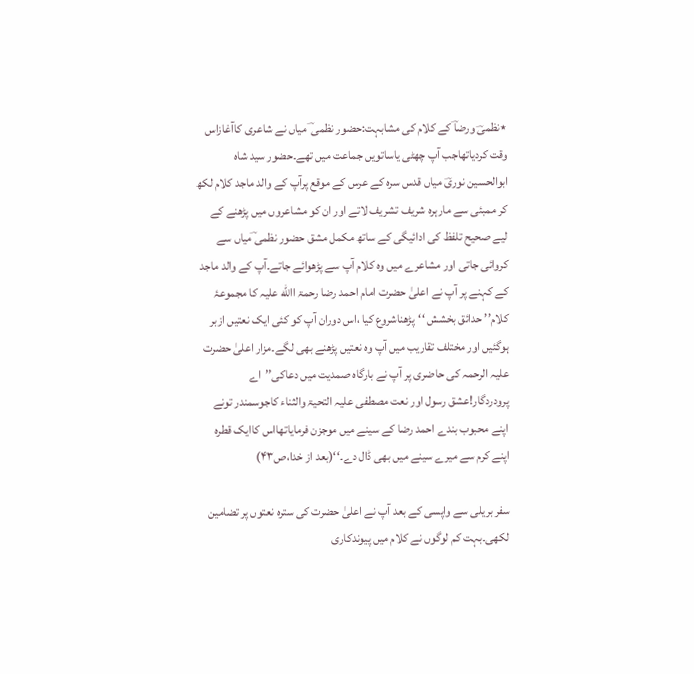٭نظمیؔ ورضاؔ کے کلام کی مشابہت:حضور نظمی ؔ میاں نے شاعری کاآغازاس وقت کردیاتھاجب آپ چھٹی یاساتویں جماعت میں تھے۔حضور سید شاہ ابوالحسین نوریؔ میاں قدس سرہ کے عرس کے موقع پرآپ کے والد ماجد کلام لکھ کر ممبئی سے مارہرہ شریف تشریف لاتے اور ان کو مشاعروں میں پڑھنے کے لیے صحیح تلفظ کی ادائیگی کے ساتھ مکمل مشق حضور نظمی ؔمیاں سے کروائی جاتی اور مشاعرے میں وہ کلام آپ سے پڑھوائے جاتے۔آپ کے والد ماجد کے کہنے پر آپ نے اعلیٰ حضرت امام احمد رضا رحمۃ االله علیہ کا مجموعۂ کلام’’ حدائق بخشش ‘‘پڑھناشروع کیا ،اس دوران آپ کو کئی ایک نعتیں ازبر ہوگئیں اور مختلف تقاریب میں آپ وہ نعتیں پڑھنے بھی لگے۔مزار اعلیٰ حضرت علیہ الرحمہ کی حاضری پر آپ نے بارگاہ صمدیت میں دعاکی’’اے پرودردگار!عشق رسول اور نعت مصطفی علیہ التحیۃ والثناء کاجوسمندر تونے اپنے محبوب بندے احمد رضا کے سینے میں موجزن فرمایاتھااس کاایک قطرہ اپنے کرم سے میرے سینے میں بھی ڈال دے۔‘‘(بعد از خدا،ص۴۳)

سفر بریلی سے واپسی کے بعد آپ نے اعلیٰ حضرت کی سترہ نعتوں پر تضامین لکھی۔بہت کم لوگوں نے کلام میں پیوندکاری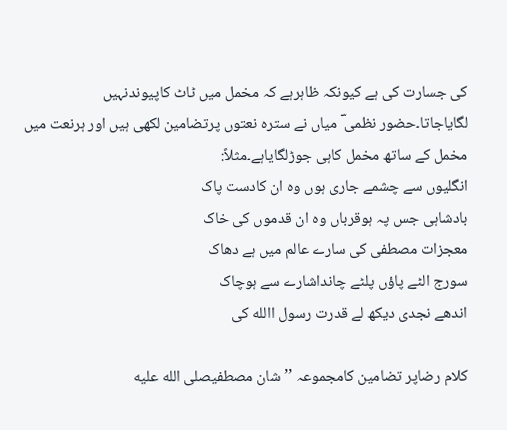کی جسارت کی ہے کیونکہ ظاہرہے کہ مخمل میں ٹاٹ کاپیوندنہیں لگایاجاتا۔حضور نظمی ؔ میاں نے سترہ نعتوں پرتضامین لکھی ہیں اور ہرنعت میں مخمل کے ساتھ مخمل کاہی جوڑلگایاہے۔مثلاً:
انگلیوں سے چشمے جاری ہوں وہ ان کادست پاک
بادشاہی جس پہ ہوقرباں وہ ان قدموں کی خاک
معجزات مصطفی کی سارے عالم میں ہے دھاک
سورج الٹے پاؤں پلٹے چانداشارے سے ہوچاک
اندھے نجدی دیکھ لے قدرت رسول االله کی

کلام رضاپر تضامین کامجموعہ ’’شان مصطفیصلى الله عليه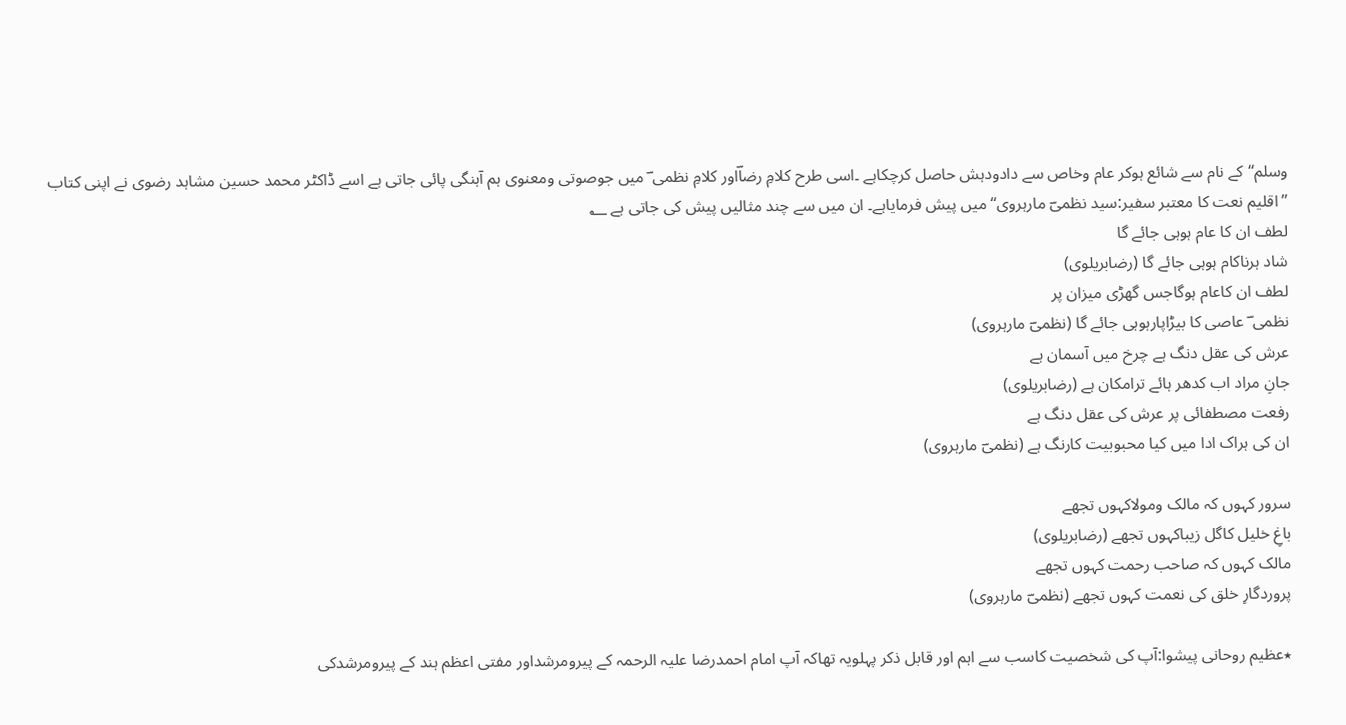وسلم‘‘کے نام سے شائع ہوکر عام وخاص سے دادودہش حاصل کرچکاہے ۔اسی طرح کلامِ رضاؔاور کلامِ نظمی ؔ میں جوصوتی ومعنوی ہم آہنگی پائی جاتی ہے اسے ڈاکٹر محمد حسین مشاہد رضوی نے اپنی کتاب ’’اقلیم نعت کا معتبر سفیر:سید نظمیؔ مارہروی‘‘میں پیش فرمایاہے۔ ان میں سے چند مثالیں پیش کی جاتی ہے ؂
لطف ان کا عام ہوہی جائے گا
شاد ہرناکام ہوہی جائے گا (رضابریلوی)
لطف ان کاعام ہوگاجس گھڑی میزان پر
نظمی ؔ عاصی کا بیڑاپارہوہی جائے گا (نظمیؔ مارہروی)
عرش کی عقل دنگ ہے چرخ میں آسمان ہے
جانِ مراد اب کدھر ہائے ترامکان ہے (رضابریلوی)
رفعت مصطفائی پر عرش کی عقل دنگ ہے
ان کی ہراک ادا میں کیا محبوبیت کارنگ ہے (نظمیؔ مارہروی)

سرور کہوں کہ مالک ومولاکہوں تجھے
باغِ خلیل کاگل زیباکہوں تجھے (رضابریلوی)
مالک کہوں کہ صاحب رحمت کہوں تجھے
پروردگارِ خلق کی نعمت کہوں تجھے (نظمیؔ مارہروی)

٭عظیم روحانی پیشوا:آپ کی شخصیت کاسب سے اہم اور قابل ذکر پہلویہ تھاکہ آپ امام احمدرضا علیہ الرحمہ کے پیرومرشداور مفتی اعظم ہند کے پیرومرشدکی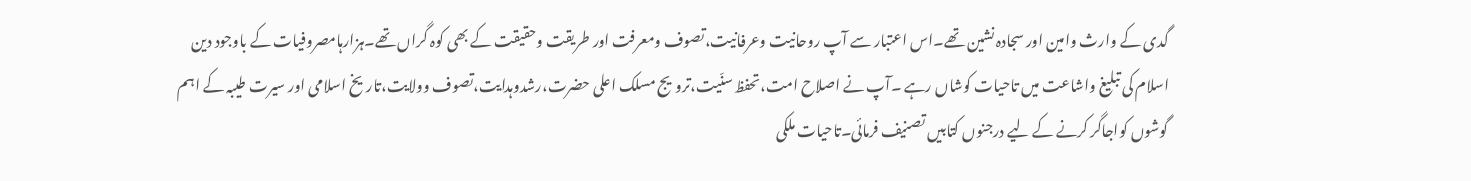گدی کے وارث وامین اور سجادہ نشین تھے۔اس اعتبار سے آپ روحانیت وعرفانیت،تصوف ومعرفت اور طریقت وحقیقت کے بھی کوہ گراں تھے۔ہزارہامصروفیات کے باوجود دین اسلام کی تبلیغ واشاعت میں تاحیات کوشاں رہے ۔آپ نے اصلاح امت،تحفظ سنّیت،ترویج مسلک اعلی حضرت،رشدوہدایت،تصوف وولایت،تاریخ اسلامی اور سیرت طیبہ کے اہم گوشوں کواجاگر کرنے کے لیے درجنوں کتابیں تصنیف فرمائی۔تاحیات ملکی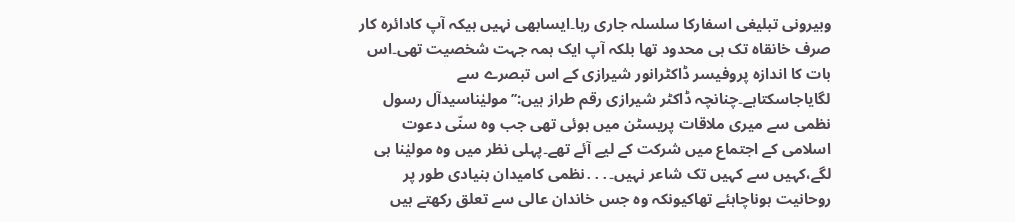وبیرونی تبلیغی اسفارکا سلسلہ جاری رہا۔ایسابھی نہیں ہیکہ آپ کادائرہ کار صرف خانقاہ تک ہی محدود تھا بلکہ آپ ایک ہمہ جہت شخصیت تھی۔اس بات کا اندازہ پروفیسر ڈاکٹرانور شیرازی کے اس تبصرے سے لگایاجاسکتاہے۔چنانچہ ڈاکٹر شیرازی رقم طراز ہیں:’’مولیٰناسیدآل رسول نظمی سے میری ملاقات پریسٹن میں ہوئی تھی جب وہ سنّی دعوت اسلامی کے اجتماع میں شرکت کے لیے آئے تھے۔پہلی نظر میں وہ مولیٰنا ہی لگے،کہیں سے کہیں تک شاعر نہیں۔․․․نظمی کامیدان بنیادی طور پر روحانیت ہوناچاہئے تھاکیونکہ وہ جس خاندان عالی سے تعلق رکھتے ہیں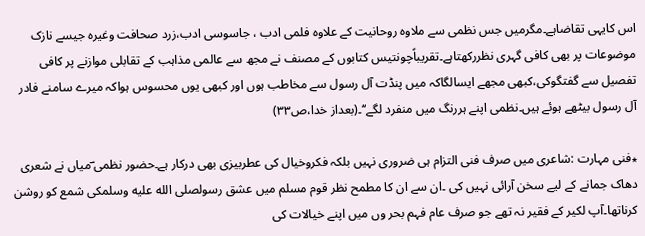اس کایہی تقاضاہے۔مگرمیں جس نظمی سے ملاوہ روحانیت کے علاوہ فلمی ادب ، جاسوسی ادب،زرد صحافت وغیرہ جیسے نازک موضوعات پر بھی کافی گہری نظررکھتاہے۔تقریباًچونتیس کتابوں کے مصنف نے مجھ سے عالمی مذاہب کے تقابلی موازنے پر کافی تفصیل سے گفتگوکی،کبھی مجھے ایسالگاکہ میں پنڈت آل رسول سے مخاطب ہوں اور کبھی یوں محسوس ہواکہ میرے سامنے فادر آل رسول بیٹھے ہوئے ہیں۔نظمی اپنے ہررنگ میں منفرد لگے‘‘۔(بعداز خدا،ص۳۳)

٭فنی مہارت :شاعری میں صرف فنی التزام ہی ضروری نہیں بلکہ فکروخیال کی عطربیزی بھی درکار ہے۔حضور نظمی ؔمیاں نے شعری دھاک جمانے کے لیے سخن آرائی نہیں کی ۔ان سے ان کا مطمح نظر قوم مسلم میں عشق رسولصلى الله عليه وسلمکی شمع کو روشن کرناتھا۔آپ لکیر کے فقیر نہ تھے جو صرف عام فہم بحر وں میں اپنے خیالات کی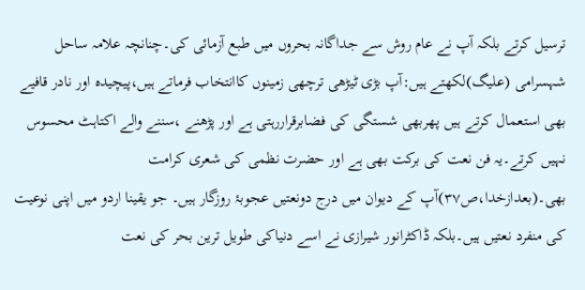ترسیل کرتے بلکہ آپ نے عام روش سے جداگانہ بحروں میں طبع آزمائی کی۔چنانچہ علامہ ساحل شہسرامی (علیگ)لکھتے ہیں:آپ بڑی ٹیڑھی ترچھی زمینوں کاانتخاب فرماتے ہیں،پیچیدہ اور نادر قافیے بھی استعمال کرتے ہیں پھربھی شستگی کی فضابرقراررہتی ہے اور پڑھنے ،سننے والے اکتاہٹ محسوس نہیں کرتے۔یہ فن نعت کی برکت بھی ہے اور حضرت نظمی کی شعری کرامت بھی۔(بعدازخدا،ص۳۷)آپ کے دیوان میں درج دونعتیں عجوبۂ روزگار ہیں۔ جو یقینا اردو میں اپنی نوعیت کی منفرد نعتیں ہیں۔بلکہ ڈاکٹرانور شیرازی نے اسے دنیاکی طویل ترین بحر کی نعت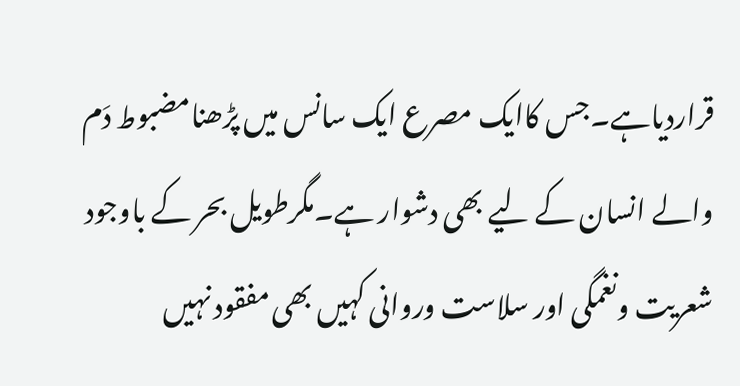قراردیاہے۔جس کاایک مصرع ایک سانس میں پڑھنامضبوط دَم والے انسان کے لیے بھی دشوار ہے۔مگرطویل بحر کے باوجود شعریت ونغمگی اور سلاست وروانی کہیں بھی مفقود نہیں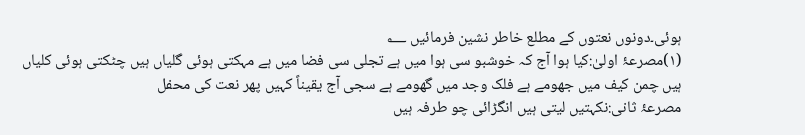ہوئی۔دونوں نعتوں کے مطلع خاطر نشین فرمائیں ؂
(۱)مصرعۂ اولیٰ:کیا ہوا آج کہ خوشبو سی ہوا میں ہے تجلی سی فضا میں ہے مہکتی ہوئی گلیاں ہیں چٹکتی ہوئی کلیاں ہیں چمن کیف میں جھومے ہے فلک وجد میں گھومے ہے سجی آج یقیناً کہیں پھر نعت کی محفل
مصرعۂ ثانی:نکہتیں لیتی ہیں انگڑائی چو طرفہ ہیں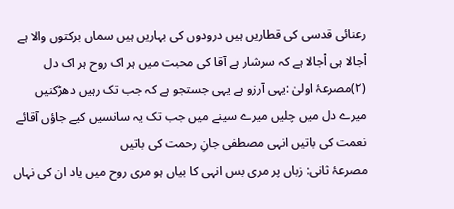رعنائی قدسی کی قطاریں ہیں درودوں کی بہاریں ہیں سماں برکتوں والا ہے اْجالا ہی اْجالا ہے کہ سرشار ہے آقا کی محبت میں ہر اک روح ہر اک دل
(۲)مصرعۂ اولیٰ :یہی آرزو ہے یہی جستجو ہے کہ جب تک رہیں دھڑکنیں میرے دل میں چلیں میرے سینے میں جب تک یہ سانسیں کیے جاؤں آقائے نعمت کی باتیں انہی مصطفی جانِ رحمت کی باتیں
مصرعۂ ثانی: زباں پر مری بس انہی کا بیاں ہو مری روح میں یاد ان کی نہاں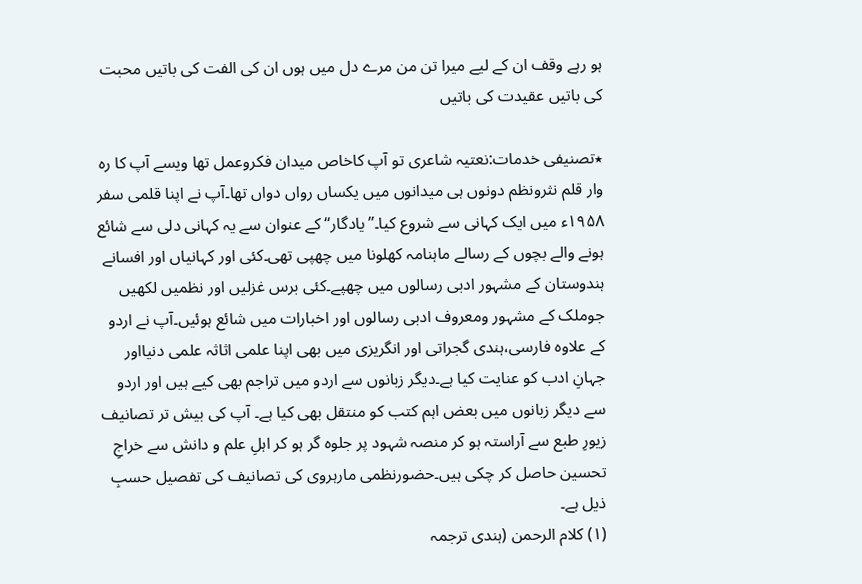ہو رہے وقف ان کے لیے میرا تن من مرے دل میں ہوں ان کی الفت کی باتیں محبت کی باتیں عقیدت کی باتیں

٭تصنیفی خدمات:نعتیہ شاعری تو آپ کاخاص میدان فکروعمل تھا ویسے آپ کا رہ وار قلم نثرونظم دونوں ہی میدانوں میں یکساں رواں دواں تھا۔آپ نے اپنا قلمی سفر ۱۹۵۸ء میں ایک کہانی سے شروع کیا۔’’یادگار‘‘ کے عنوان سے یہ کہانی دلی سے شائع ہونے والے بچوں کے رسالے ماہنامہ کھلونا میں چھپی تھی۔کئی اور کہانیاں اور افسانے ہندوستان کے مشہور ادبی رسالوں میں چھپے۔کئی برس غزلیں اور نظمیں لکھیں جوملک کے مشہور ومعروف ادبی رسالوں اور اخبارات میں شائع ہوئیں۔آپ نے اردو کے علاوہ فارسی،ہندی گجراتی اور انگریزی میں بھی اپنا علمی اثاثہ علمی دنیااور جہانِ ادب کو عنایت کیا ہے۔دیگر زبانوں سے اردو میں تراجم بھی کیے ہیں اور اردو سے دیگر زبانوں میں بعض اہم کتب کو منتقل بھی کیا ہے۔ آپ کی بیش تر تصانیف زیورِ طبع سے آراستہ ہو کر منصہ شہود پر جلوہ گر ہو کر اہلِ علم و دانش سے خراجِ تحسین حاصل کر چکی ہیں۔حضورنظمی مارہروی کی تصانیف کی تفصیل حسبِ ذیل ہے۔
(۱) کلام الرحمن (ہندی ترجمہ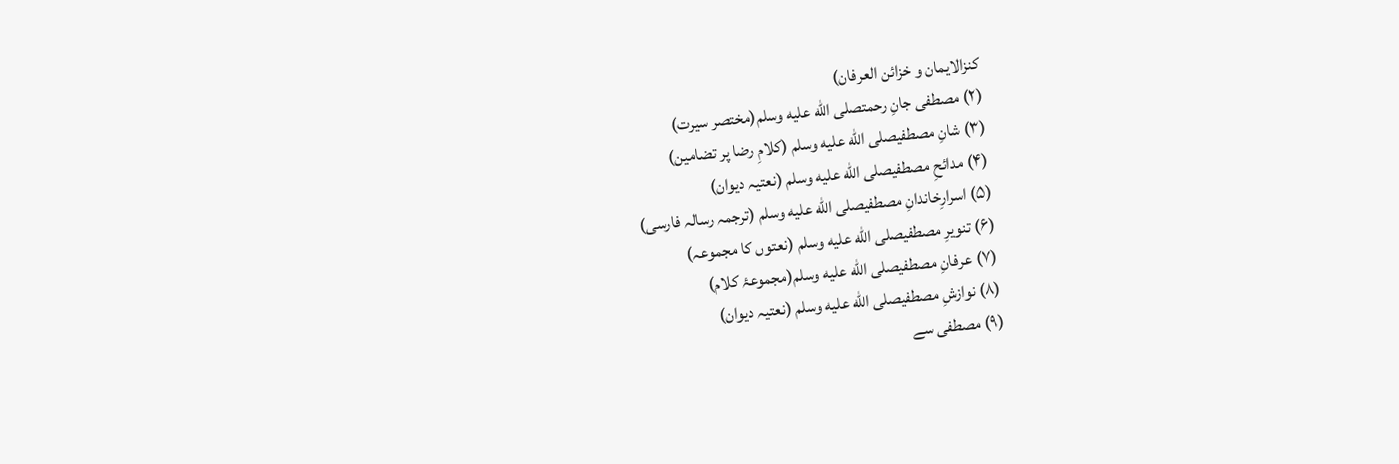کنزالایمان و خزائن العرفان)
(۲) مصطفی جانِ رحمتصلى الله عليه وسلم(مختصر سیرت)
(۳) شانِ مصطفیصلى الله عليه وسلم (کلامِ رضا پر تضامین)
(۴) مدائحِ مصطفیصلى الله عليه وسلم (نعتیہ دیوان)
(۵) اسرارِخاندانِ مصطفیصلى الله عليه وسلم (ترجمہ رسالہ فارسی)
(۶) تنویرِ مصطفیصلى الله عليه وسلم (نعتوں کا مجموعہ)
(۷) عرفانِ مصطفیصلى الله عليه وسلم(مجموعۂ کلام)
(۸) نوازشِ مصطفیصلى الله عليه وسلم (نعتیہ دیوان)
(۹) مصطفی سے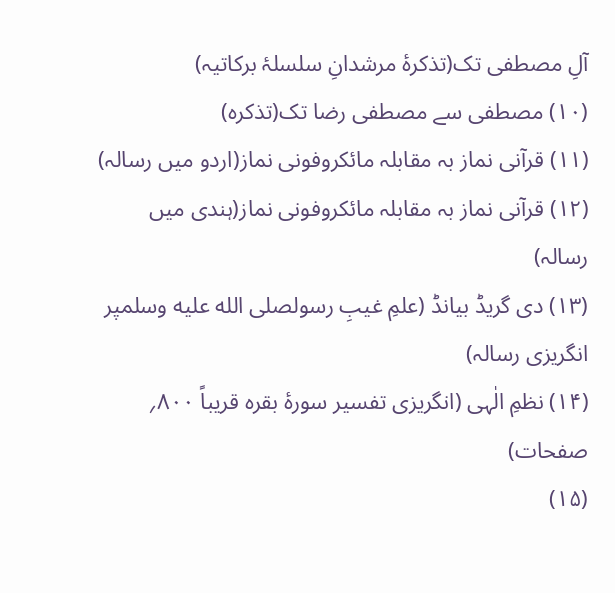آلِ مصطفی تک(تذکرۂ مرشدانِ سلسلۂ برکاتیہ)
(۱۰) مصطفی سے مصطفی رضا تک(تذکرہ)
(۱۱) قرآنی نماز بہ مقابلہ مائکروفونی نماز(اردو میں رسالہ)
(۱۲) قرآنی نماز بہ مقابلہ مائکروفونی نماز(ہندی میں رسالہ)
(۱۳) دی گریڈ بیانڈ (علمِ غیبِ رسولصلى الله عليه وسلمپر انگریزی رسالہ)
(۱۴) نظمِ الٰہی (انگریزی تفسیر سورۂ بقرہ قریباً ۸۰۰؍ صفحات)
(۱۵)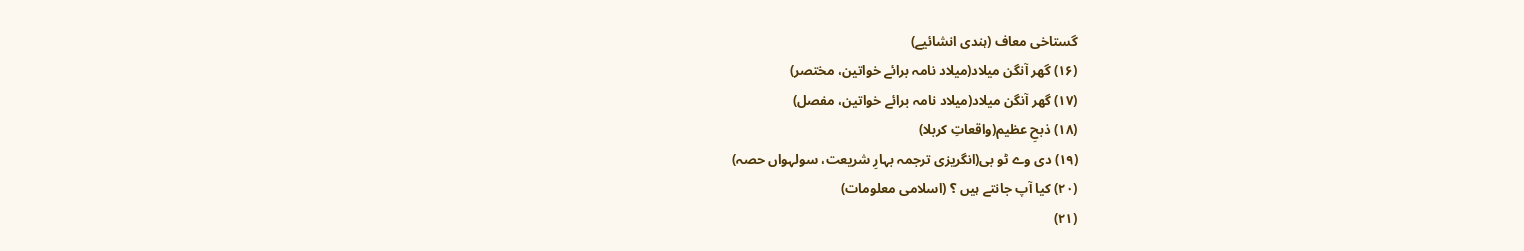گستاخی معاف (ہندی انشائیے)
(۱۶) گھر آنگن میلاد(میلاد نامہ برائے خواتین، مختصر)
(۱۷) گھر آنگن میلاد(میلاد نامہ برائے خواتین، مفصل)
(۱۸) ذبحِ عظیم(واقعاتِ کربلا)
(۱۹) دی وے ٹو بی(انگریزی ترجمہ بہارِ شریعت، سولہواں حصہ)
(۲۰) کیا آپ جانتے ہیں ؟ (اسلامی معلومات)
(۲۱)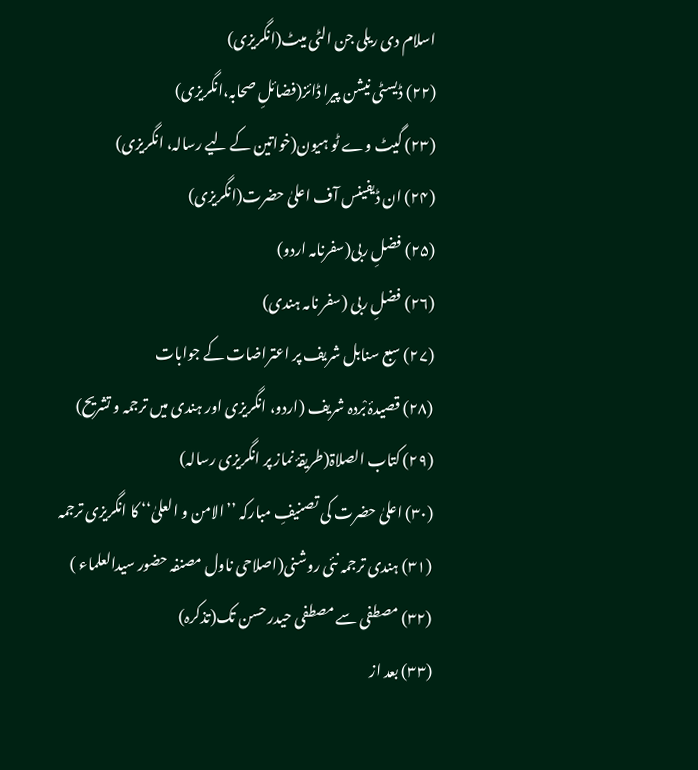اسلام دی ریلی جن الٹی میٹ(انگریزی)
(۲۲) ڈیسٹی نیشن پیرا ڈائز(فضائلِ صحابہ،انگریزی)
(۲۳) گیٹ وے ٹو ہیون(خواتین کے لیے رسالہ، انگریزی)
(۲۴) ان ڈیفینس آف اعلیٰ حضرت(انگریزی)
(۲۵) فضلِ ربی(سفرنامہ اردو)
(۲۶) فضلِ ربی (سفر نامہ ہندی)
(۲۷) سبع سنابل شریف پر اعتراضات کے جوابات
(۲۸) قصیدۂ بْردہ شریف (اردو، انگریزی اور ہندی میں ترجمہ و تشریح)
(۲۹) کتاب الصلاۃ(طریقۂ نماز پر انگریزی رسالہ)
(۳۰) اعلیٰ حضرت کی تصنیفِ مبارکہ ’’الامن و العلیٰ‘‘ کا انگریزی ترجمہ
(۳۱) ہندی ترجمہ نئی روشنی(اصلاحی ناول مصنفہ حضور سیدالعلماء )
(۳۲) مصطفی سے مصطفی حیدر حسن تک(تذکرہ)
(۳۳) بعد از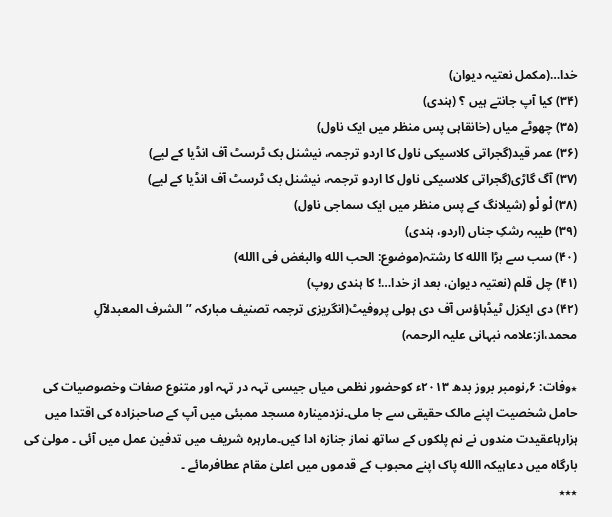خدا…(مکمل نعتیہ دیوان)
(۳۴) کیا آپ جانتے ہیں ؟ (ہندی)
(۳۵) چھوٹے میاں (خانقاہی پس منظر میں ایک ناول)
(۳۶) عمر قید(گجراتی کلاسیکی ناول کا اردو ترجمہ، نیشنل بک ٹرسٹ آف انڈیا کے لیے)
(۳۷) آگ گاڑی(گجراتی کلاسیکی ناول کا اردو ترجمہ، نیشنل بک ٹرسٹ آف انڈیا کے لیے)
(۳۸) لْو لْو (شیلانگ کے پس منظر میں ایک سماجی ناول)
(۳۹) طیبہ رشکِ جناں (اردو، ہندی)
(۴۰) سب سے بڑا االله کا رشتہ(موضوع: الحب الله والبغض فی االله)
(۴۱) چل قلم (نعتیہ دیوان، بعد از خدا…! کا ہندی روپ)
(۴۲) دی ایکزل ٹیڈہاؤس آف دی ہولی پروفیٹ(انگریزی ترجمہ تصنیف مبارکہ ’’ الشرف المعبدلآلِ محمد،از:علامہ نبہانی علیہ الرحمہ)

٭وفات: ۶؍نومبر بروز بدھ ۲۰۱۳ء کوحضور نظمی میاں جیسی تہہ در تہہ اور متنوع صفات وخصوصیات کی حامل شخصیت اپنے مالک حقیقی سے جا ملی۔نزدمینارہ مسجد ممبئی میں آپ کے صاحبزادہ کی اقتدا میں ہزارہاعقیدت مندوں نے نم پلکوں کے ساتھ نماز جنازہ ادا کیں۔مارہرہ شریف میں تدفین عمل میں آئی ۔ مولیٰ کی بارگاہ میں دعاہیکہ االله پاک اپنے محبوب کے قدموں میں اعلیٰ مقام عطافرمائے ۔
٭٭٭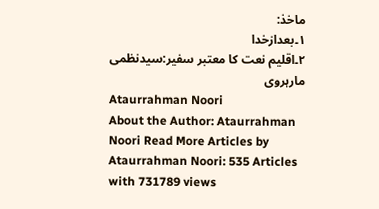ماخذ:
۱۔بعدازخدا
۲۔اقلیم نعت کا معتبر سفیر:سیدنظمی مارہروی
Ataurrahman Noori
About the Author: Ataurrahman Noori Read More Articles by Ataurrahman Noori: 535 Articles with 731789 views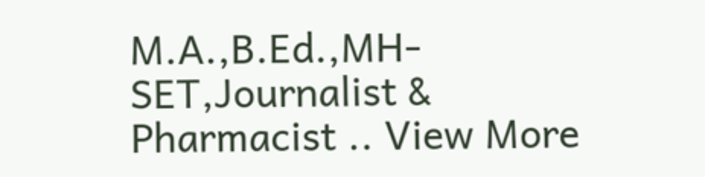M.A.,B.Ed.,MH-SET,Journalist & Pharmacist .. View More